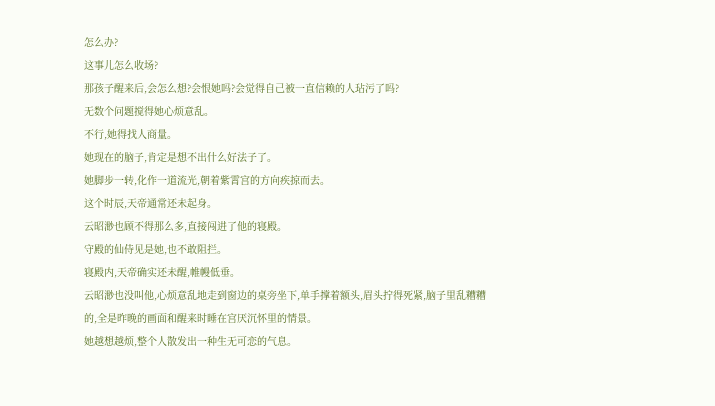怎么办?
这事儿怎么收场?
那孩子醒来后,会怎么想?会恨她吗?会觉得自己被一直信赖的人玷污了吗?
无数个问题搅得她心烦意乱。
不行,她得找人商量。
她现在的脑子,肯定是想不出什么好法子了。
她脚步一转,化作一道流光,朝着紫霄宫的方向疾掠而去。
这个时辰,天帝通常还未起身。
云昭渺也顾不得那么多,直接闯进了他的寝殿。
守殿的仙侍见是她,也不敢阻拦。
寝殿内,天帝确实还未醒,帷幔低垂。
云昭渺也没叫他,心烦意乱地走到窗边的桌旁坐下,单手撑着额头,眉头拧得死紧,脑子里乱糟糟的,全是昨晚的画面和醒来时睡在宫厌沉怀里的情景。
她越想越烦,整个人散发出一种生无可恋的气息。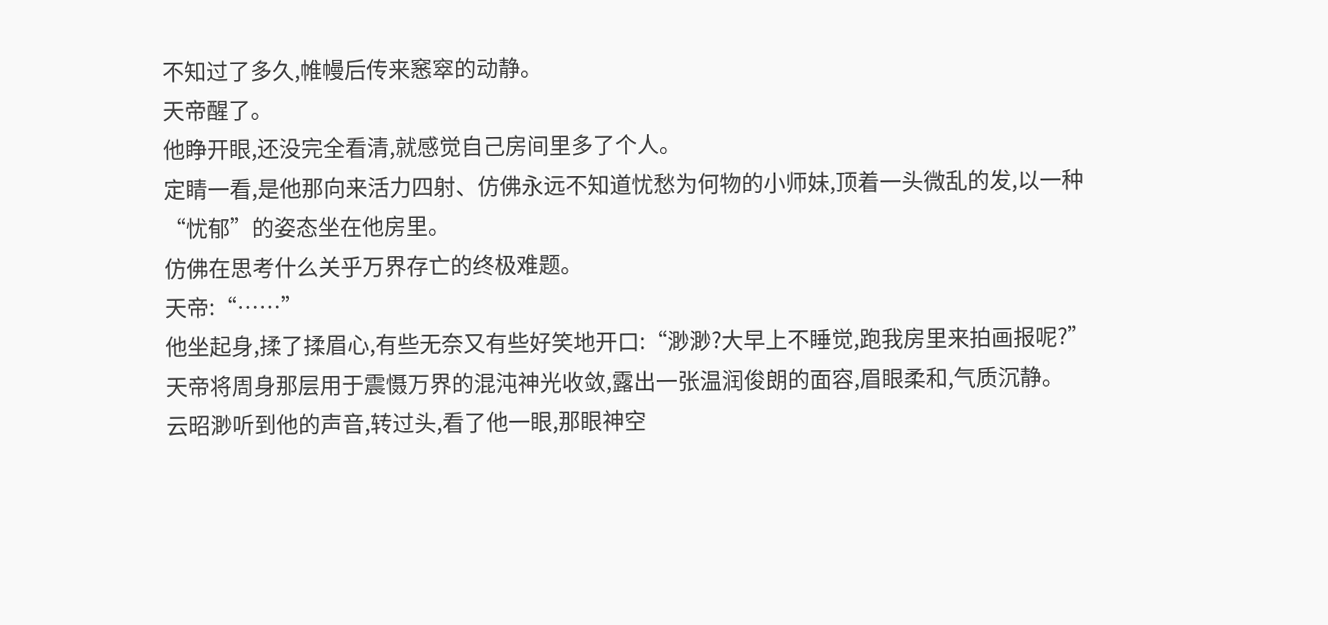不知过了多久,帷幔后传来窸窣的动静。
天帝醒了。
他睁开眼,还没完全看清,就感觉自己房间里多了个人。
定睛一看,是他那向来活力四射、仿佛永远不知道忧愁为何物的小师妹,顶着一头微乱的发,以一种“忧郁”的姿态坐在他房里。
仿佛在思考什么关乎万界存亡的终极难题。
天帝:“……”
他坐起身,揉了揉眉心,有些无奈又有些好笑地开口:“渺渺?大早上不睡觉,跑我房里来拍画报呢?”
天帝将周身那层用于震慑万界的混沌神光收敛,露出一张温润俊朗的面容,眉眼柔和,气质沉静。
云昭渺听到他的声音,转过头,看了他一眼,那眼神空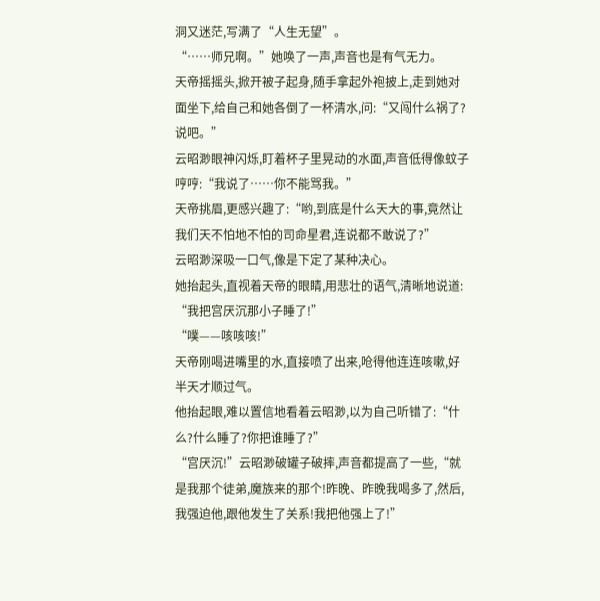洞又迷茫,写满了“人生无望”。
“……师兄啊。”她唤了一声,声音也是有气无力。
天帝摇摇头,掀开被子起身,随手拿起外袍披上,走到她对面坐下,给自己和她各倒了一杯清水,问:“又闯什么祸了?说吧。”
云昭渺眼神闪烁,盯着杯子里晃动的水面,声音低得像蚊子哼哼:“我说了……你不能骂我。”
天帝挑眉,更感兴趣了:“哟,到底是什么天大的事,竟然让我们天不怕地不怕的司命星君,连说都不敢说了?”
云昭渺深吸一口气,像是下定了某种决心。
她抬起头,直视着天帝的眼睛,用悲壮的语气,清晰地说道:
“我把宫厌沉那小子睡了!”
“噗——咳咳咳!”
天帝刚喝进嘴里的水,直接喷了出来,呛得他连连咳嗽,好半天才顺过气。
他抬起眼,难以置信地看着云昭渺,以为自己听错了:“什么?什么睡了?你把谁睡了?”
“宫厌沉!”云昭渺破罐子破摔,声音都提高了一些,“就是我那个徒弟,魔族来的那个!昨晚、昨晚我喝多了,然后,我强迫他,跟他发生了关系!我把他强上了!”